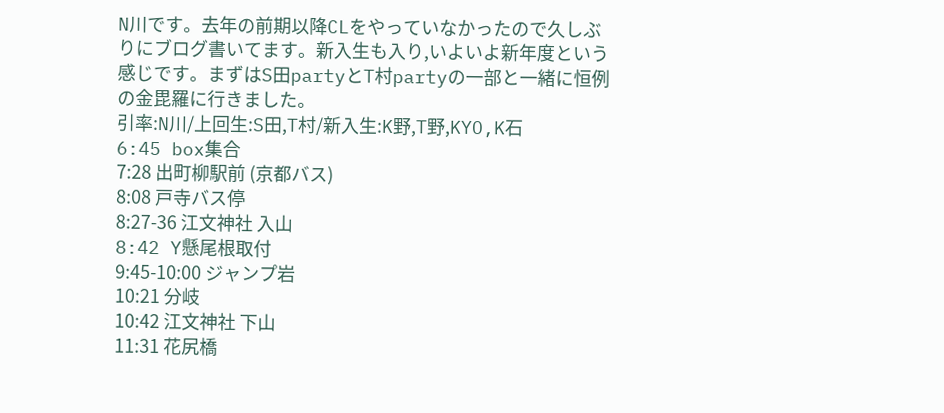N川です。去年の前期以降CLをやっていなかったので久しぶりにブログ書いてます。新入生も入り,いよいよ新年度という感じです。まずはS田partyとT村partyの一部と一緒に恒例の金毘羅に行きました。
引率:N川/上回生:S田,T村/新入生:K野,T野,KYO,K石
6:45 box集合
7:28 出町柳駅前 (京都バス)
8:08 戸寺バス停
8:27-36 江文神社 入山
8:42 Y懸尾根取付
9:45-10:00 ジャンプ岩
10:21 分岐
10:42 江文神社 下山
11:31 花尻橋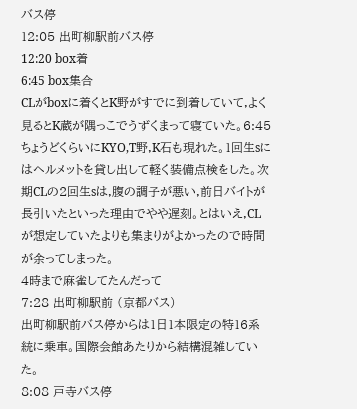バス停
12:05 出町柳駅前バス停
12:20 box着
6:45 box集合
CLがboxに着くとK野がすでに到着していて,よく見るとK蔵が隅っこでうずくまって寝ていた。6:45ちょうどくらいにKYO,T野,K石も現れた。1回生sにはヘルメットを貸し出して軽く装備点検をした。次期CLの2回生sは,腹の調子が悪い,前日バイトが長引いたといった理由でやや遅刻。とはいえ,CLが想定していたよりも集まりがよかったので時間が余ってしまった。
4時まで麻雀してたんだって
7:28 出町柳駅前 (京都バス)
出町柳駅前バス停からは1日1本限定の特16系統に乗車。国際会館あたりから結構混雑していた。
8:08 戸寺バス停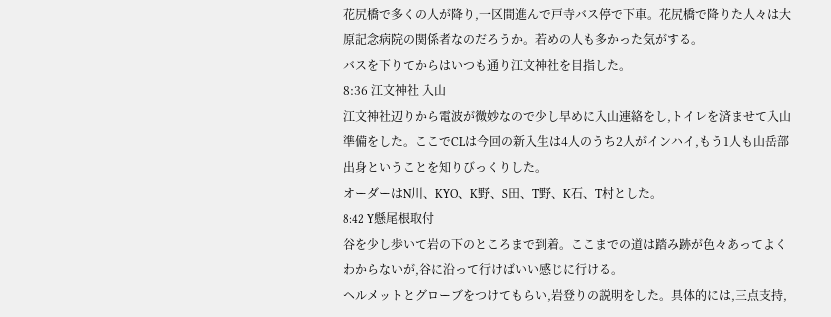花尻橋で多くの人が降り,一区間進んで戸寺バス停で下車。花尻橋で降りた人々は大原記念病院の関係者なのだろうか。若めの人も多かった気がする。
バスを下りてからはいつも通り江文神社を目指した。
8:36 江文神社 入山
江文神社辺りから電波が微妙なので少し早めに入山連絡をし,トイレを済ませて入山準備をした。ここでCLは今回の新入生は4人のうち2人がインハイ,もう1人も山岳部出身ということを知りびっくりした。
オーダーはN川、KYO、K野、S田、T野、K石、T村とした。
8:42 Y懸尾根取付
谷を少し歩いて岩の下のところまで到着。ここまでの道は踏み跡が色々あってよくわからないが,谷に沿って行けばいい感じに行ける。
ヘルメットとグローブをつけてもらい,岩登りの説明をした。具体的には,三点支持,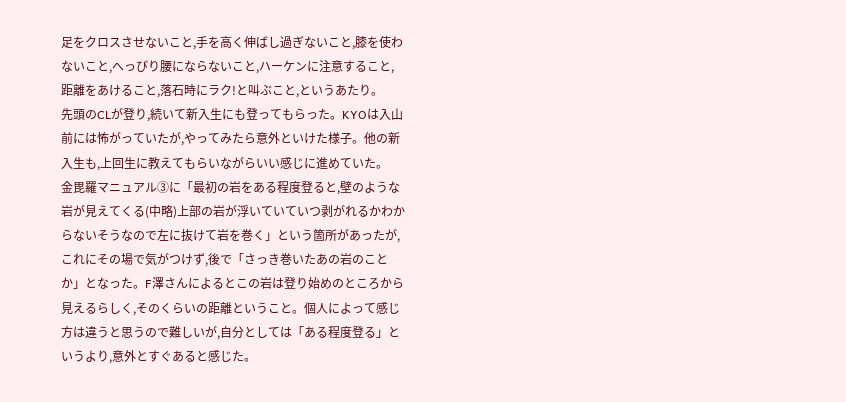足をクロスさせないこと,手を高く伸ばし過ぎないこと,膝を使わないこと,へっぴり腰にならないこと,ハーケンに注意すること,距離をあけること,落石時にラク!と叫ぶこと,というあたり。
先頭のCLが登り,続いて新入生にも登ってもらった。KYOは入山前には怖がっていたが,やってみたら意外といけた様子。他の新入生も,上回生に教えてもらいながらいい感じに進めていた。
金毘羅マニュアル③に「最初の岩をある程度登ると,壁のような岩が見えてくる(中略)上部の岩が浮いていていつ剥がれるかわからないそうなので左に抜けて岩を巻く」という箇所があったが,これにその場で気がつけず,後で「さっき巻いたあの岩のことか」となった。F澤さんによるとこの岩は登り始めのところから見えるらしく,そのくらいの距離ということ。個人によって感じ方は違うと思うので難しいが,自分としては「ある程度登る」というより,意外とすぐあると感じた。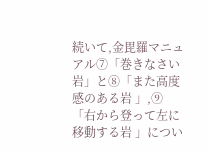続いて,金毘羅マニュアル⑦「巻きなさい岩」と⑧「また高度感のある岩 」,⑨「右から登って左に移動する岩 」につい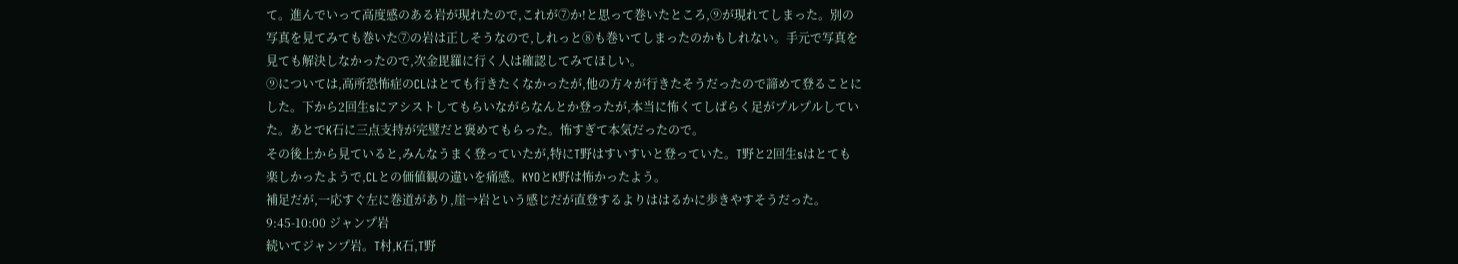て。進んでいって高度感のある岩が現れたので,これが⑦か!と思って巻いたところ,⑨が現れてしまった。別の写真を見てみても巻いた⑦の岩は正しそうなので,しれっと⑧も巻いてしまったのかもしれない。手元で写真を見ても解決しなかったので,次金毘羅に行く人は確認してみてほしい。
⑨については,高所恐怖症のCLはとても行きたくなかったが,他の方々が行きたそうだったので諦めて登ることにした。下から2回生sにアシストしてもらいながらなんとか登ったが,本当に怖くてしばらく足がプルプルしていた。あとでK石に三点支持が完璧だと褒めてもらった。怖すぎて本気だったので。
その後上から見ていると,みんなうまく登っていたが,特にT野はすいすいと登っていた。T野と2回生sはとても楽しかったようで,CLとの価値観の違いを痛感。KYOとK野は怖かったよう。
補足だが,一応すぐ左に巻道があり,崖→岩という感じだが直登するよりははるかに歩きやすそうだった。
9:45-10:00 ジャンプ岩
続いてジャンプ岩。T村,K石,T野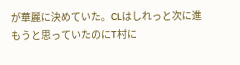が華麗に決めていた。CLはしれっと次に進もうと思っていたのにT村に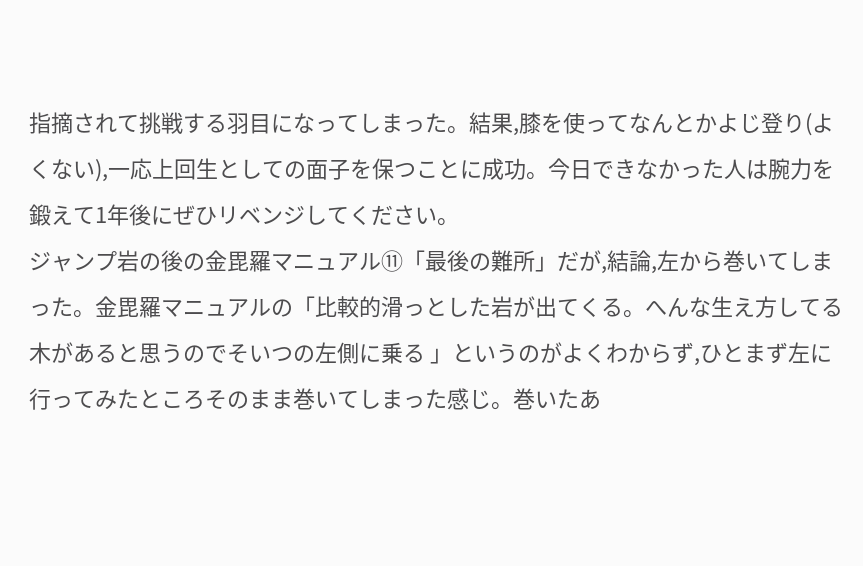指摘されて挑戦する羽目になってしまった。結果,膝を使ってなんとかよじ登り(よくない),一応上回生としての面子を保つことに成功。今日できなかった人は腕力を鍛えて1年後にぜひリベンジしてください。
ジャンプ岩の後の金毘羅マニュアル⑪「最後の難所」だが,結論,左から巻いてしまった。金毘羅マニュアルの「比較的滑っとした岩が出てくる。へんな生え方してる木があると思うのでそいつの左側に乗る 」というのがよくわからず,ひとまず左に行ってみたところそのまま巻いてしまった感じ。巻いたあ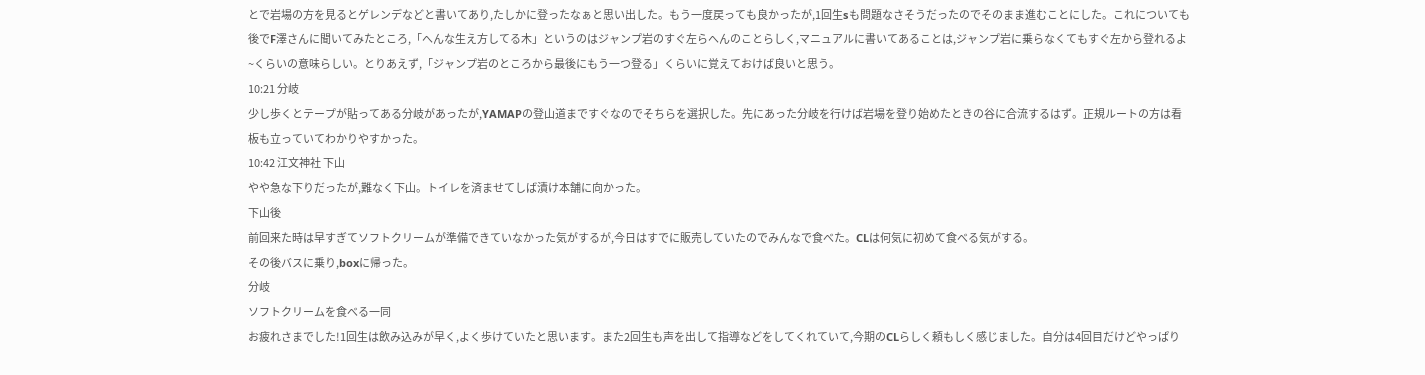とで岩場の方を見るとゲレンデなどと書いてあり,たしかに登ったなぁと思い出した。もう一度戻っても良かったが,1回生sも問題なさそうだったのでそのまま進むことにした。これについても後でF澤さんに聞いてみたところ,「へんな生え方してる木」というのはジャンプ岩のすぐ左らへんのことらしく,マニュアルに書いてあることは,ジャンプ岩に乗らなくてもすぐ左から登れるよ~くらいの意味らしい。とりあえず,「ジャンプ岩のところから最後にもう一つ登る」くらいに覚えておけば良いと思う。
10:21 分岐
少し歩くとテープが貼ってある分岐があったが,YAMAPの登山道まですぐなのでそちらを選択した。先にあった分岐を行けば岩場を登り始めたときの谷に合流するはず。正規ルートの方は看板も立っていてわかりやすかった。
10:42 江文神社 下山
やや急な下りだったが,難なく下山。トイレを済ませてしば漬け本舗に向かった。
下山後
前回来た時は早すぎてソフトクリームが準備できていなかった気がするが,今日はすでに販売していたのでみんなで食べた。CLは何気に初めて食べる気がする。
その後バスに乗り,boxに帰った。
分岐
ソフトクリームを食べる一同
お疲れさまでした!1回生は飲み込みが早く,よく歩けていたと思います。また2回生も声を出して指導などをしてくれていて,今期のCLらしく頼もしく感じました。自分は4回目だけどやっぱり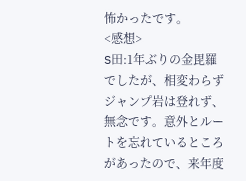怖かったです。
<感想>
S田:1年ぶりの金毘羅でしたが、相変わらずジャンプ岩は登れず、無念です。意外とルートを忘れているところがあったので、来年度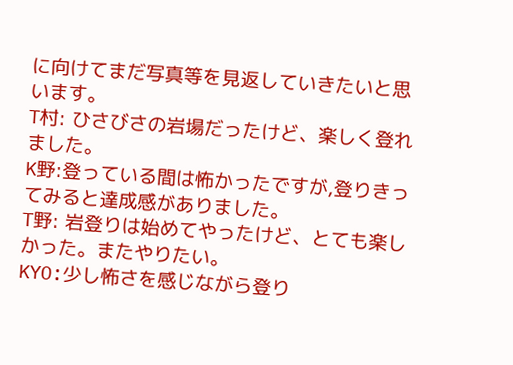に向けてまだ写真等を見返していきたいと思います。
T村: ひさびさの岩場だったけど、楽しく登れました。
K野:登っている間は怖かったですが,登りきってみると達成感がありました。
T野: 岩登りは始めてやったけど、とても楽しかった。またやりたい。
KYO:少し怖さを感じながら登り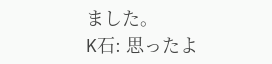ました。
K石: 思ったよ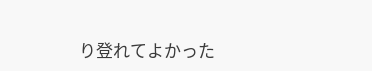り登れてよかった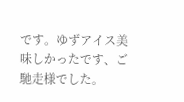です。ゆずアイス美味しかったです、ご馳走様でした。